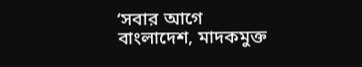‘সবার আগে বাংলাদেশ, মাদকমুক্ত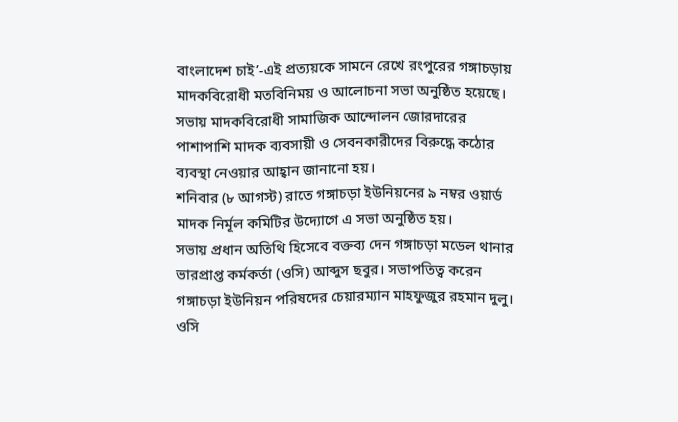বাংলাদেশ চাই’-এই প্রত্যয়কে সামনে রেখে রংপুরের গঙ্গাচড়ায় মাদকবিরোধী মতবিনিময় ও আলোচনা সভা অনুষ্ঠিত হয়েছে। সভায় মাদকবিরোধী সামাজিক আন্দোলন জোরদারের পাশাপাশি মাদক ব্যবসায়ী ও সেবনকারীদের বিরুদ্ধে কঠোর ব্যবস্থা নেওয়ার আহ্বান জানানো হয়।
শনিবার (৮ আগস্ট) রাতে গঙ্গাচড়া ইউনিয়নের ৯ নম্বর ওয়ার্ড মাদক নির্মূল কমিটির উদ্যোগে এ সভা অনুষ্ঠিত হয়।
সভায় প্রধান অতিথি হিসেবে বক্তব্য দেন গঙ্গাচড়া মডেল থানার ভারপ্রাপ্ত কর্মকর্তা (ওসি) আব্দুস ছবুর। সভাপতিত্ব করেন গঙ্গাচড়া ইউনিয়ন পরিষদের চেয়ারম্যান মাহফুজুর রহমান দুলু।
ওসি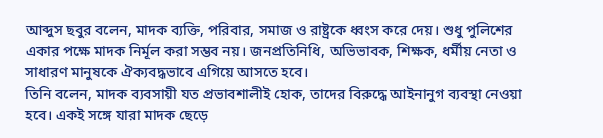আব্দুস ছবুর বলেন, মাদক ব্যক্তি, পরিবার, সমাজ ও রাষ্ট্রকে ধ্বংস করে দেয়। শুধু পুলিশের একার পক্ষে মাদক নির্মূল করা সম্ভব নয়। জনপ্রতিনিধি, অভিভাবক, শিক্ষক, ধর্মীয় নেতা ও সাধারণ মানুষকে ঐক্যবদ্ধভাবে এগিয়ে আসতে হবে।
তিনি বলেন, মাদক ব্যবসায়ী যত প্রভাবশালীই হোক, তাদের বিরুদ্ধে আইনানুগ ব্যবস্থা নেওয়া হবে। একই সঙ্গে যারা মাদক ছেড়ে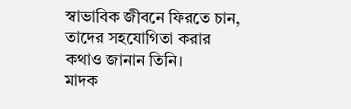স্বাভাবিক জীবনে ফিরতে চান, তাদের সহযোগিতা করার কথাও জানান তিনি।
মাদক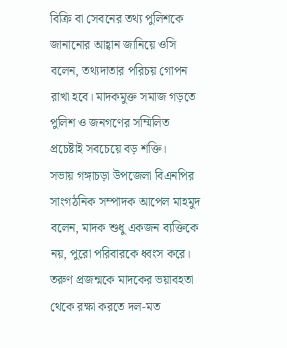বিক্রি বা সেবনের তথ্য পুলিশকে জানানোর আহ্বান জানিয়ে ওসি বলেন, তথ্যদাতার পরিচয় গোপন রাখা হবে। মাদকমুক্ত সমাজ গড়তে পুলিশ ও জনগণের সম্মিলিত প্রচেষ্টাই সবচেয়ে বড় শক্তি।
সভায় গঙ্গাচড়া উপজেলা বিএনপির সাংগঠনিক সম্পাদক আপেল মাহমুদ বলেন, মাদক শুধু একজন ব্যক্তিকে নয়, পুরো পরিবারকে ধ্বংস করে। তরুণ প্রজন্মকে মাদকের ভয়াবহতা থেকে রক্ষা করতে দল-মত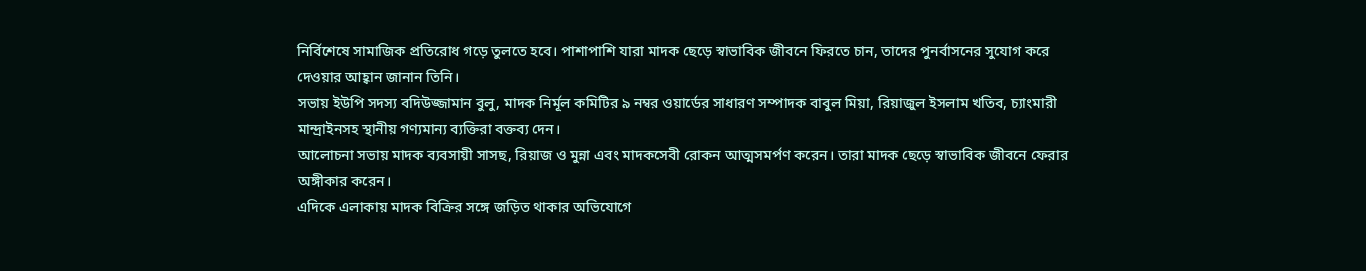নির্বিশেষে সামাজিক প্রতিরোধ গড়ে তুলতে হবে। পাশাপাশি যারা মাদক ছেড়ে স্বাভাবিক জীবনে ফিরতে চান, তাদের পুনর্বাসনের সুযোগ করে দেওয়ার আহ্বান জানান তিনি।
সভায় ইউপি সদস্য বদিউজ্জামান বুলু, মাদক নির্মূল কমিটির ৯ নম্বর ওয়ার্ডের সাধারণ সম্পাদক বাবুল মিয়া, রিয়াজুল ইসলাম খতিব, চ্যাংমারী মান্দ্রাইনসহ স্থানীয় গণ্যমান্য ব্যক্তিরা বক্তব্য দেন।
আলোচনা সভায় মাদক ব্যবসায়ী সাসছ, রিয়াজ ও মুন্না এবং মাদকসেবী রোকন আত্মসমর্পণ করেন। তারা মাদক ছেড়ে স্বাভাবিক জীবনে ফেরার অঙ্গীকার করেন।
এদিকে এলাকায় মাদক বিক্রির সঙ্গে জড়িত থাকার অভিযোগে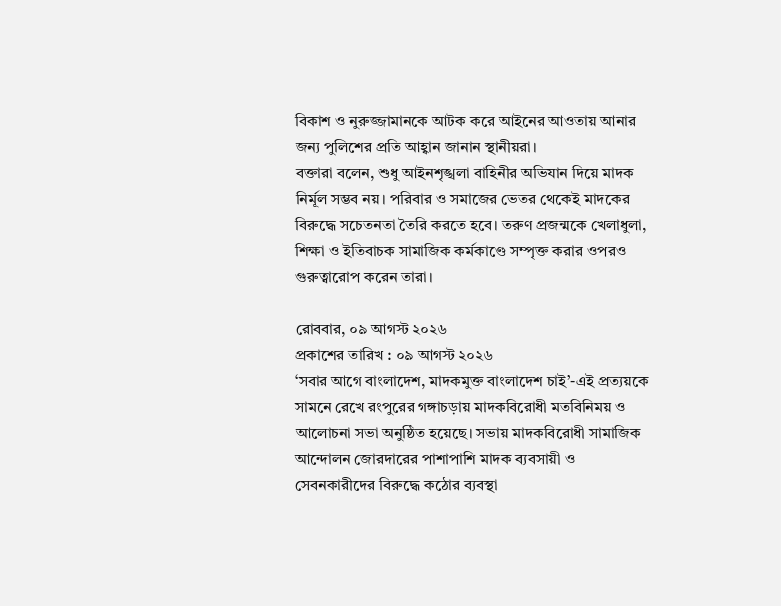বিকাশ ও নুরুজ্জামানকে আটক করে আইনের আওতায় আনার জন্য পুলিশের প্রতি আহ্বান জানান স্থানীয়রা।
বক্তারা বলেন, শুধু আইনশৃঙ্খলা বাহিনীর অভিযান দিয়ে মাদক নির্মূল সম্ভব নয়। পরিবার ও সমাজের ভেতর থেকেই মাদকের বিরুদ্ধে সচেতনতা তৈরি করতে হবে। তরুণ প্রজন্মকে খেলাধুলা, শিক্ষা ও ইতিবাচক সামাজিক কর্মকাণ্ডে সম্পৃক্ত করার ওপরও গুরুত্বারোপ করেন তারা।

রোববার, ০৯ আগস্ট ২০২৬
প্রকাশের তারিখ : ০৯ আগস্ট ২০২৬
‘সবার আগে বাংলাদেশ, মাদকমুক্ত বাংলাদেশ চাই’-এই প্রত্যয়কে সামনে রেখে রংপুরের গঙ্গাচড়ায় মাদকবিরোধী মতবিনিময় ও আলোচনা সভা অনুষ্ঠিত হয়েছে। সভায় মাদকবিরোধী সামাজিক আন্দোলন জোরদারের পাশাপাশি মাদক ব্যবসায়ী ও সেবনকারীদের বিরুদ্ধে কঠোর ব্যবস্থা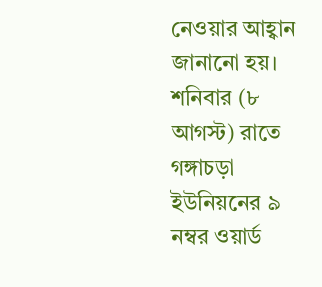নেওয়ার আহ্বান জানানো হয়।
শনিবার (৮ আগস্ট) রাতে গঙ্গাচড়া ইউনিয়নের ৯ নম্বর ওয়ার্ড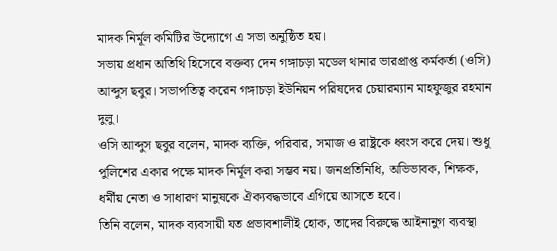মাদক নির্মূল কমিটির উদ্যোগে এ সভা অনুষ্ঠিত হয়।
সভায় প্রধান অতিথি হিসেবে বক্তব্য দেন গঙ্গাচড়া মডেল থানার ভারপ্রাপ্ত কর্মকর্তা (ওসি) আব্দুস ছবুর। সভাপতিত্ব করেন গঙ্গাচড়া ইউনিয়ন পরিষদের চেয়ারম্যান মাহফুজুর রহমান দুলু।
ওসি আব্দুস ছবুর বলেন, মাদক ব্যক্তি, পরিবার, সমাজ ও রাষ্ট্রকে ধ্বংস করে দেয়। শুধু পুলিশের একার পক্ষে মাদক নির্মূল করা সম্ভব নয়। জনপ্রতিনিধি, অভিভাবক, শিক্ষক, ধর্মীয় নেতা ও সাধারণ মানুষকে ঐক্যবদ্ধভাবে এগিয়ে আসতে হবে।
তিনি বলেন, মাদক ব্যবসায়ী যত প্রভাবশালীই হোক, তাদের বিরুদ্ধে আইনানুগ ব্যবস্থা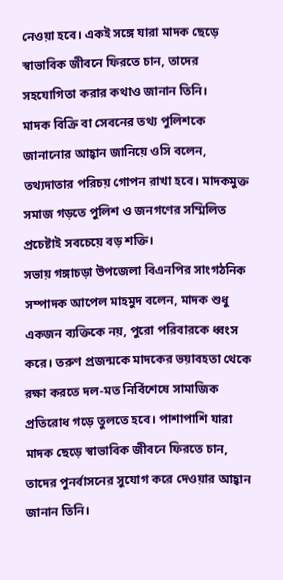নেওয়া হবে। একই সঙ্গে যারা মাদক ছেড়ে স্বাভাবিক জীবনে ফিরতে চান, তাদের সহযোগিতা করার কথাও জানান তিনি।
মাদক বিক্রি বা সেবনের তথ্য পুলিশকে জানানোর আহ্বান জানিয়ে ওসি বলেন, তথ্যদাতার পরিচয় গোপন রাখা হবে। মাদকমুক্ত সমাজ গড়তে পুলিশ ও জনগণের সম্মিলিত প্রচেষ্টাই সবচেয়ে বড় শক্তি।
সভায় গঙ্গাচড়া উপজেলা বিএনপির সাংগঠনিক সম্পাদক আপেল মাহমুদ বলেন, মাদক শুধু একজন ব্যক্তিকে নয়, পুরো পরিবারকে ধ্বংস করে। তরুণ প্রজন্মকে মাদকের ভয়াবহতা থেকে রক্ষা করতে দল-মত নির্বিশেষে সামাজিক প্রতিরোধ গড়ে তুলতে হবে। পাশাপাশি যারা মাদক ছেড়ে স্বাভাবিক জীবনে ফিরতে চান, তাদের পুনর্বাসনের সুযোগ করে দেওয়ার আহ্বান জানান তিনি।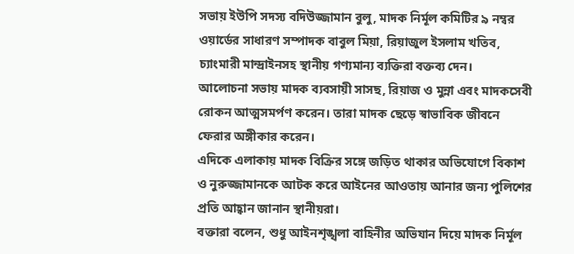সভায় ইউপি সদস্য বদিউজ্জামান বুলু, মাদক নির্মূল কমিটির ৯ নম্বর ওয়ার্ডের সাধারণ সম্পাদক বাবুল মিয়া, রিয়াজুল ইসলাম খতিব, চ্যাংমারী মান্দ্রাইনসহ স্থানীয় গণ্যমান্য ব্যক্তিরা বক্তব্য দেন।
আলোচনা সভায় মাদক ব্যবসায়ী সাসছ, রিয়াজ ও মুন্না এবং মাদকসেবী রোকন আত্মসমর্পণ করেন। তারা মাদক ছেড়ে স্বাভাবিক জীবনে ফেরার অঙ্গীকার করেন।
এদিকে এলাকায় মাদক বিক্রির সঙ্গে জড়িত থাকার অভিযোগে বিকাশ ও নুরুজ্জামানকে আটক করে আইনের আওতায় আনার জন্য পুলিশের প্রতি আহ্বান জানান স্থানীয়রা।
বক্তারা বলেন, শুধু আইনশৃঙ্খলা বাহিনীর অভিযান দিয়ে মাদক নির্মূল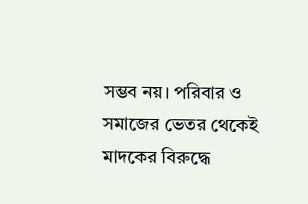সম্ভব নয়। পরিবার ও সমাজের ভেতর থেকেই মাদকের বিরুদ্ধে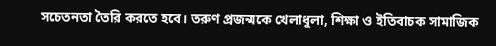সচেতনতা তৈরি করতে হবে। তরুণ প্রজন্মকে খেলাধুলা, শিক্ষা ও ইতিবাচক সামাজিক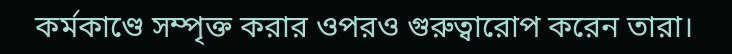কর্মকাণ্ডে সম্পৃক্ত করার ওপরও গুরুত্বারোপ করেন তারা।